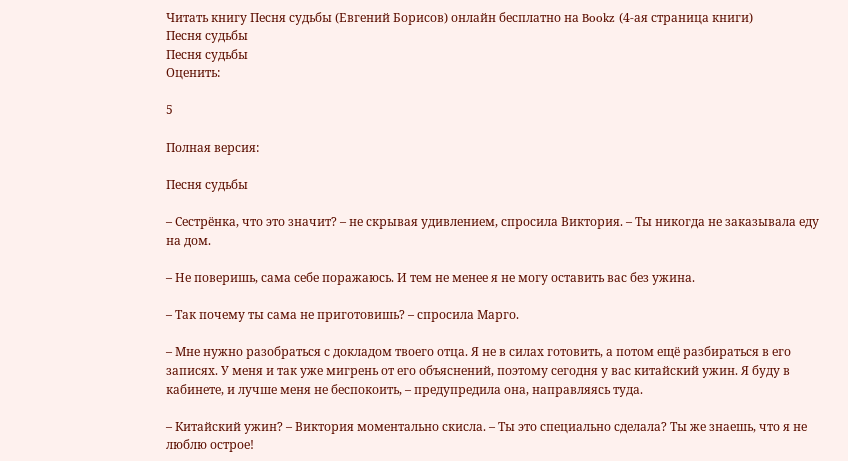Читать книгу Песня судьбы (Евгений Борисов) онлайн бесплатно на Bookz (4-ая страница книги)
Песня судьбы
Песня судьбы
Оценить:

5

Полная версия:

Песня судьбы

– Сестрёнка, что это значит? – не скрывая удивлением, спросила Виктория. – Ты никогда не заказывала еду на дом.

– Не поверишь, сама себе поражаюсь. И тем не менее я не могу оставить вас без ужина.

– Так почему ты сама не приготовишь? – спросила Марго.

– Мне нужно разобраться с докладом твоего отца. Я не в силах готовить, а потом ещё разбираться в его записях. У меня и так уже мигрень от его объяснений, поэтому сегодня у вас китайский ужин. Я буду в кабинете, и лучше меня не беспокоить, – предупредила она, направляясь туда.

– Китайский ужин? – Виктория моментально скисла. – Ты это специально сделала? Ты же знаешь, что я не люблю острое!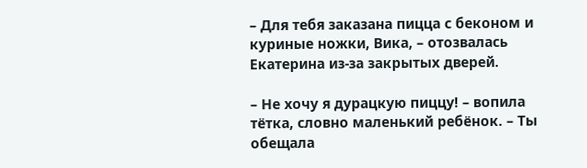– Для тебя заказана пицца с беконом и куриные ножки, Вика, – отозвалась Екатерина из-за закрытых дверей.

– Не хочу я дурацкую пиццу! – вопила тётка, словно маленький ребёнок. – Ты обещала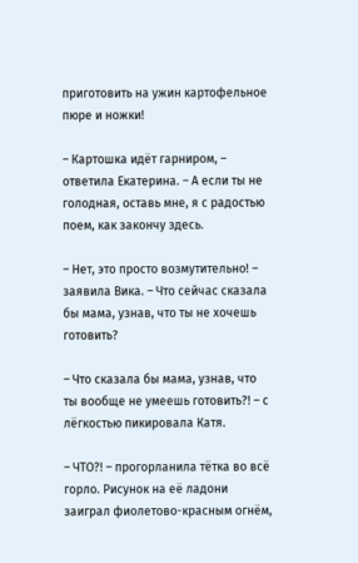приготовить на ужин картофельное пюре и ножки!

– Картошка идёт гарниром, – ответила Екатерина. – А если ты не голодная, оставь мне, я с радостью поем, как закончу здесь.

– Нет, это просто возмутительно! – заявила Вика. – Что сейчас сказала бы мама, узнав, что ты не хочешь готовить?

– Что сказала бы мама, узнав, что ты вообще не умеешь готовить?! – с лёгкостью пикировала Катя.

– ЧТО?! – прогорланила тётка во всё горло. Рисунок на её ладони заиграл фиолетово-красным огнём,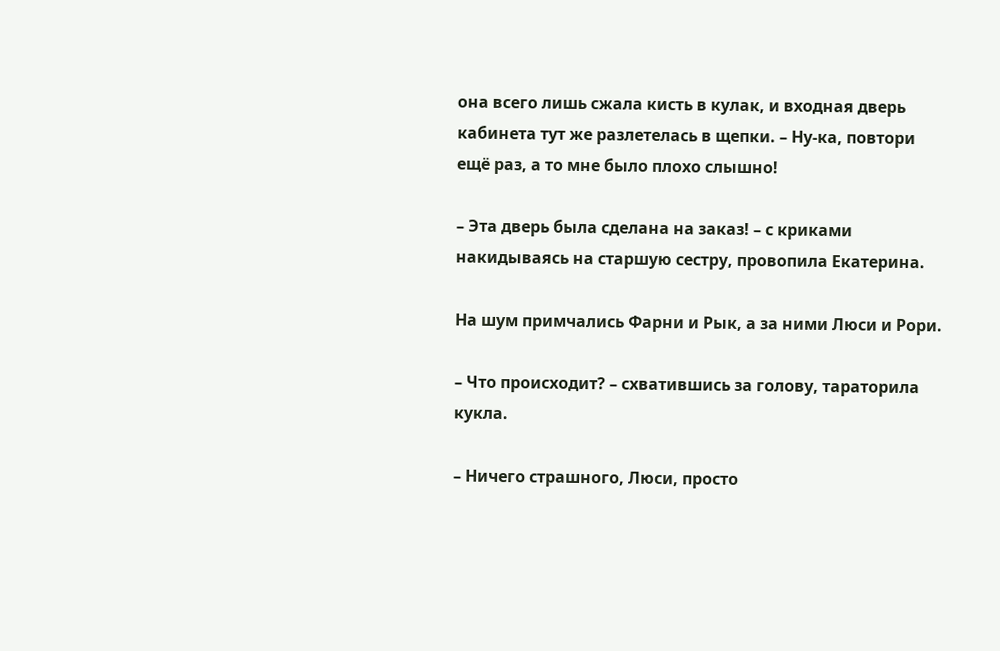она всего лишь сжала кисть в кулак, и входная дверь кабинета тут же разлетелась в щепки. – Ну-ка, повтори ещё раз, а то мне было плохо слышно!

– Эта дверь была сделана на заказ! – с криками накидываясь на старшую сестру, провопила Екатерина.

На шум примчались Фарни и Рык, а за ними Люси и Рори.

– Что происходит? – схватившись за голову, тараторила кукла.

– Ничего страшного, Люси, просто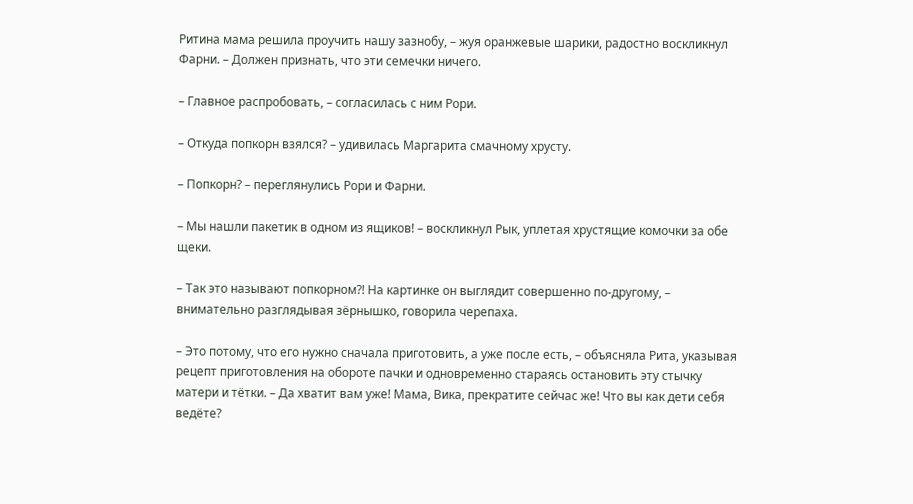Ритина мама решила проучить нашу зазнобу, – жуя оранжевые шарики, радостно воскликнул Фарни. – Должен признать, что эти семечки ничего.

– Главное распробовать, – согласилась с ним Рори.

– Откуда попкорн взялся? – удивилась Маргарита смачному хрусту.

– Попкорн? – переглянулись Рори и Фарни.

– Мы нашли пакетик в одном из ящиков! – воскликнул Рык, уплетая хрустящие комочки за обе щеки.

– Так это называют попкорном?! На картинке он выглядит совершенно по-другому, – внимательно разглядывая зёрнышко, говорила черепаха.

– Это потому, что его нужно сначала приготовить, а уже после есть, – объясняла Рита, указывая рецепт приготовления на обороте пачки и одновременно стараясь остановить эту стычку матери и тётки. – Да хватит вам уже! Мама, Вика, прекратите сейчас же! Что вы как дети себя ведёте?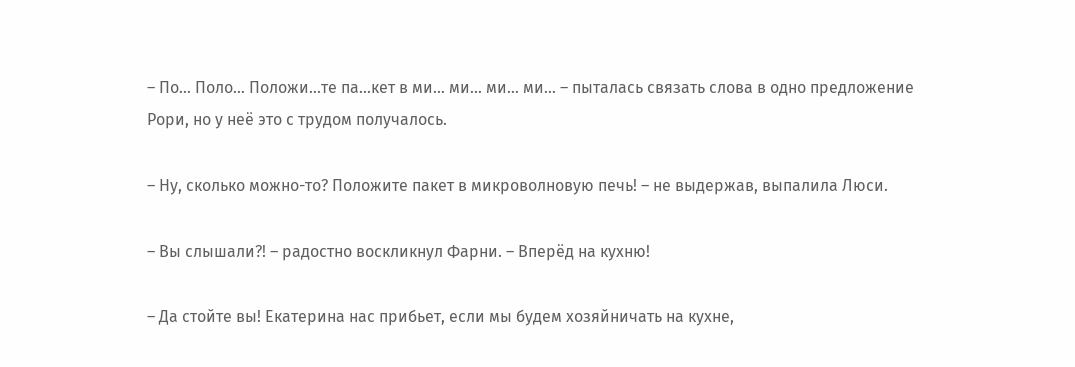– По… Поло… Положи…те па…кет в ми… ми… ми… ми… – пыталась связать слова в одно предложение Рори, но у неё это с трудом получалось.

– Ну, сколько можно-то? Положите пакет в микроволновую печь! – не выдержав, выпалила Люси.

– Вы слышали?! – радостно воскликнул Фарни. – Вперёд на кухню!

– Да стойте вы! Екатерина нас прибьет, если мы будем хозяйничать на кухне,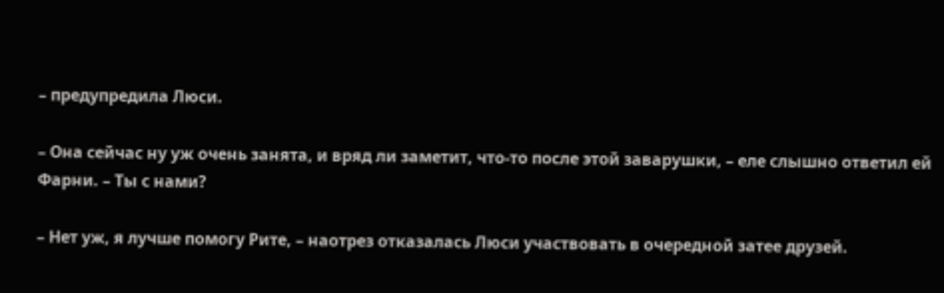– предупредила Люси.

– Она сейчас ну уж очень занята, и вряд ли заметит, что-то после этой заварушки, – еле слышно ответил ей Фарни. – Ты с нами?

– Нет уж, я лучше помогу Рите, – наотрез отказалась Люси участвовать в очередной затее друзей.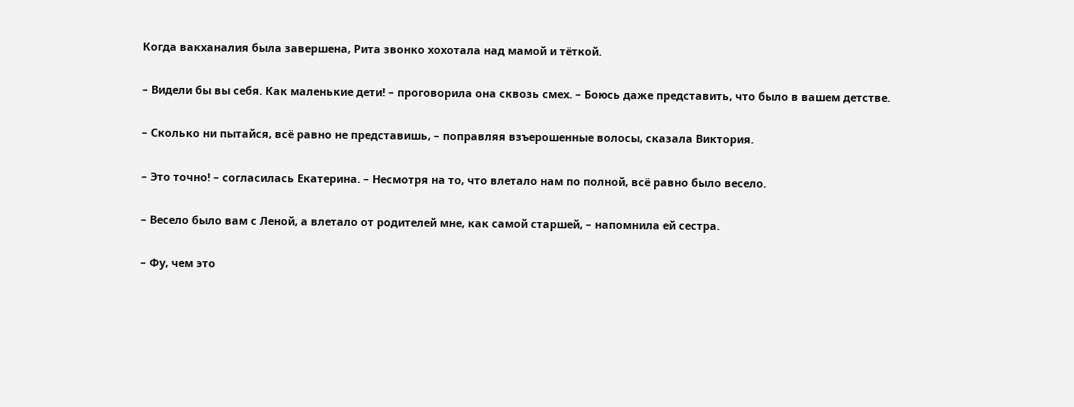Когда вакханалия была завершена, Рита звонко хохотала над мамой и тёткой.

– Видели бы вы себя. Как маленькие дети! – проговорила она сквозь смех. – Боюсь даже представить, что было в вашем детстве.

– Сколько ни пытайся, всё равно не представишь, – поправляя взъерошенные волосы, сказала Виктория.

– Это точно! – согласилась Екатерина. – Несмотря на то, что влетало нам по полной, всё равно было весело.

– Весело было вам с Леной, а влетало от родителей мне, как самой старшей, – напомнила ей сестра.

– Фу, чем это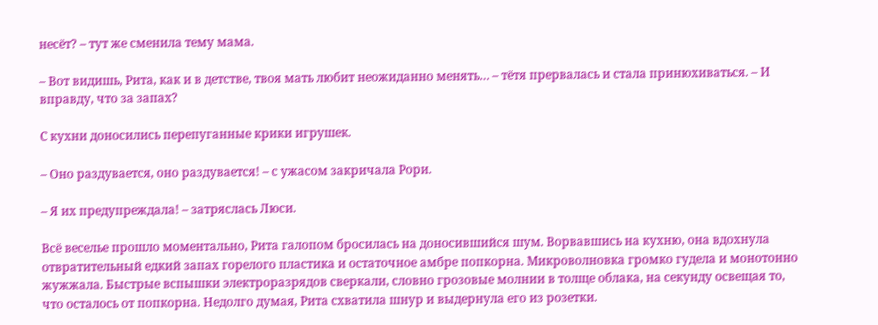несёт? – тут же сменила тему мама.

– Вот видишь, Рита, как и в детстве, твоя мать любит неожиданно менять… – тётя прервалась и стала принюхиваться. – И вправду, что за запах?

С кухни доносились перепуганные крики игрушек.

– Оно раздувается, оно раздувается! – с ужасом закричала Рори.

– Я их предупреждала! – затряслась Люси.

Всё веселье прошло моментально, Рита галопом бросилась на доносившийся шум. Ворвавшись на кухню, она вдохнула отвратительный едкий запах горелого пластика и остаточное амбре попкорна. Микроволновка громко гудела и монотонно жужжала. Быстрые вспышки электроразрядов сверкали, словно грозовые молнии в толще облака, на секунду освещая то, что осталось от попкорна. Недолго думая, Рита схватила шнур и выдернула его из розетки.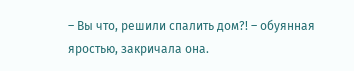– Вы что, решили спалить дом?! – обуянная яростью, закричала она.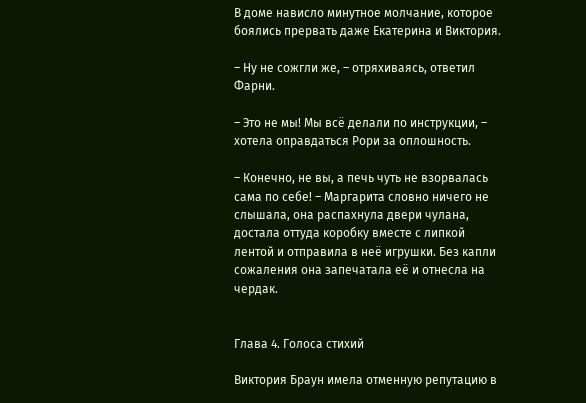В доме нависло минутное молчание, которое боялись прервать даже Екатерина и Виктория.

– Ну не сожгли же, – отряхиваясь, ответил Фарни.

– Это не мы! Мы всё делали по инструкции, – хотела оправдаться Рори за оплошность.

– Конечно, не вы, а печь чуть не взорвалась сама по себе! – Маргарита словно ничего не слышала, она распахнула двери чулана, достала оттуда коробку вместе с липкой лентой и отправила в неё игрушки. Без капли сожаления она запечатала её и отнесла на чердак.


Глава 4. Голоса стихий

Виктория Браун имела отменную репутацию в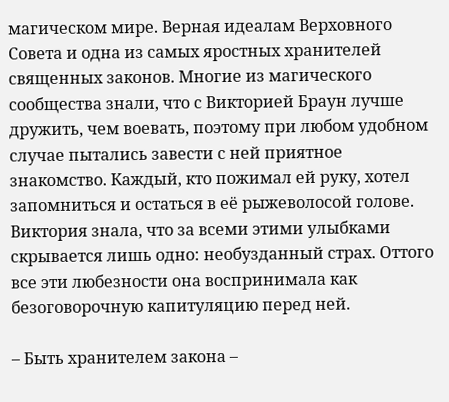магическом мире. Верная идеалам Верховного Совета и одна из самых яростных хранителей священных законов. Многие из магического сообщества знали, что с Викторией Браун лучше дружить, чем воевать, поэтому при любом удобном случае пытались завести с ней приятное знакомство. Каждый, кто пожимал ей руку, хотел запомниться и остаться в её рыжеволосой голове. Виктория знала, что за всеми этими улыбками скрывается лишь одно: необузданный страх. Оттого все эти любезности она воспринимала как безоговорочную капитуляцию перед ней.

– Быть хранителем закона –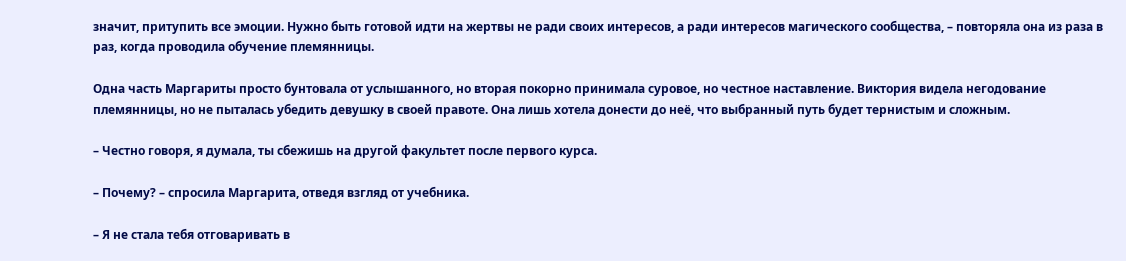значит, притупить все эмоции. Нужно быть готовой идти на жертвы не ради своих интересов, а ради интересов магического сообщества, – повторяла она из раза в раз, когда проводила обучение племянницы.

Одна часть Маргариты просто бунтовала от услышанного, но вторая покорно принимала суровое, но честное наставление. Виктория видела негодование племянницы, но не пыталась убедить девушку в своей правоте. Она лишь хотела донести до неё, что выбранный путь будет тернистым и сложным.

– Честно говоря, я думала, ты сбежишь на другой факультет после первого курса.

– Почему? – спросила Маргарита, отведя взгляд от учебника.

– Я не стала тебя отговаривать в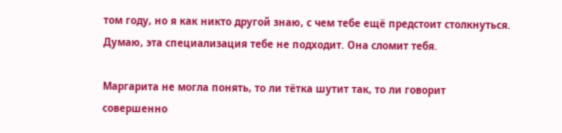том году, но я как никто другой знаю, с чем тебе ещё предстоит столкнуться. Думаю, эта специализация тебе не подходит. Она сломит тебя.

Маргарита не могла понять, то ли тётка шутит так, то ли говорит совершенно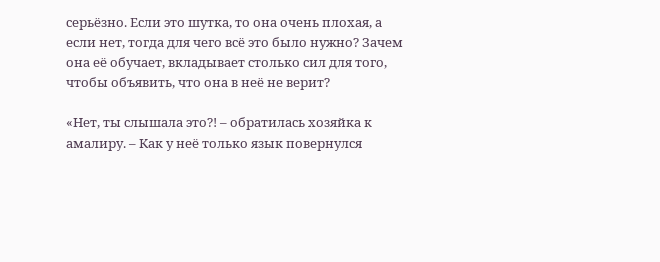серьёзно. Если это шутка, то она очень плохая, а если нет, тогда для чего всё это было нужно? Зачем она её обучает, вкладывает столько сил для того, чтобы объявить, что она в неё не верит?

«Нет, ты слышала это?! – обратилась хозяйка к амалиру. – Как у неё только язык повернулся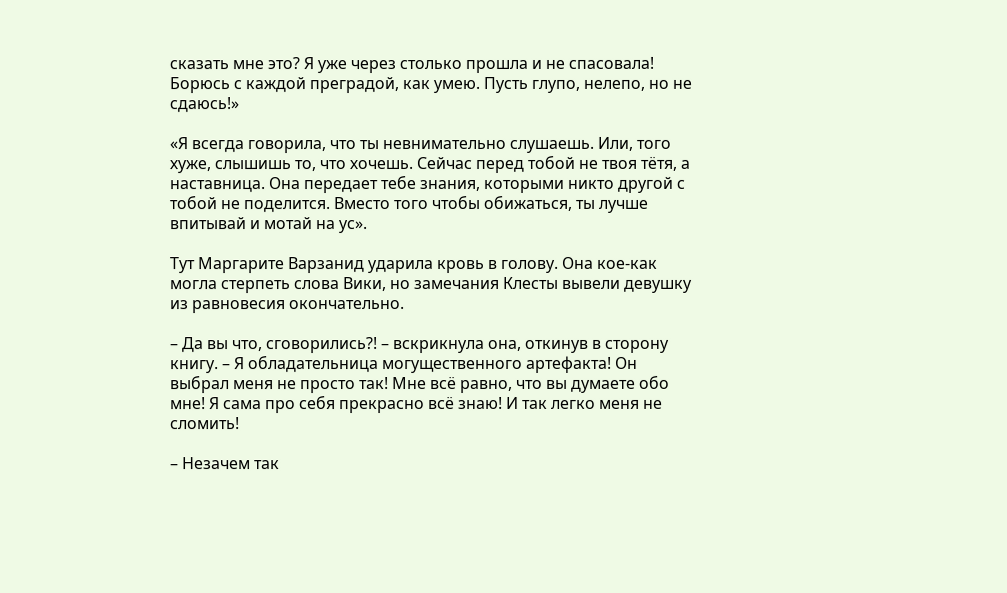сказать мне это? Я уже через столько прошла и не спасовала! Борюсь с каждой преградой, как умею. Пусть глупо, нелепо, но не сдаюсь!»

«Я всегда говорила, что ты невнимательно слушаешь. Или, того хуже, слышишь то, что хочешь. Сейчас перед тобой не твоя тётя, а наставница. Она передает тебе знания, которыми никто другой с тобой не поделится. Вместо того чтобы обижаться, ты лучше впитывай и мотай на ус».

Тут Маргарите Варзанид ударила кровь в голову. Она кое-как могла стерпеть слова Вики, но замечания Клесты вывели девушку из равновесия окончательно.

– Да вы что, сговорились?! – вскрикнула она, откинув в сторону книгу. – Я обладательница могущественного артефакта! Он выбрал меня не просто так! Мне всё равно, что вы думаете обо мне! Я сама про себя прекрасно всё знаю! И так легко меня не сломить!

– Незачем так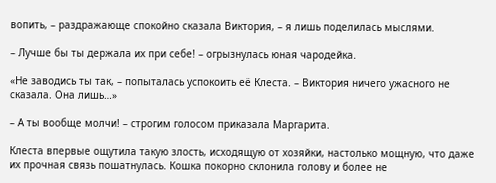вопить, – раздражающе спокойно сказала Виктория, – я лишь поделилась мыслями.

– Лучше бы ты держала их при себе! – огрызнулась юная чародейка.

«Не заводись ты так, – попыталась успокоить её Клеста. – Виктория ничего ужасного не сказала. Она лишь…»

– А ты вообще молчи! – строгим голосом приказала Маргарита.

Клеста впервые ощутила такую злость, исходящую от хозяйки, настолько мощную, что даже их прочная связь пошатнулась. Кошка покорно склонила голову и более не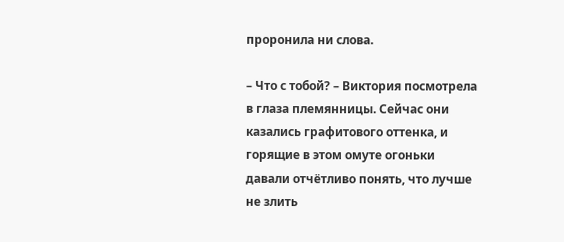проронила ни слова.

– Что с тобой? – Виктория посмотрела в глаза племянницы. Сейчас они казались графитового оттенка, и горящие в этом омуте огоньки давали отчётливо понять, что лучше не злить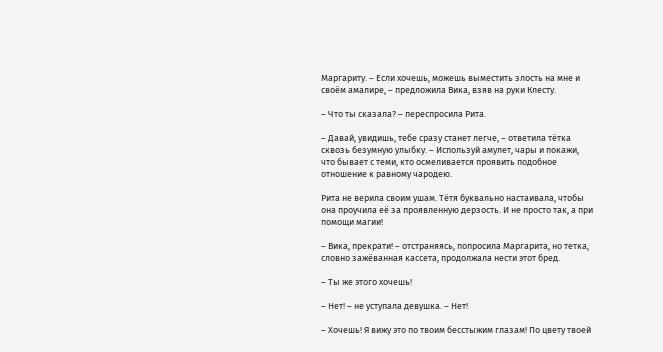Маргариту. – Если хочешь, можешь выместить злость на мне и своём амалире, – предложила Вика, взяв на руки Клесту.

– Что ты сказала? – переспросила Рита.

– Давай, увидишь, тебе сразу станет легче, – ответила тётка сквозь безумную улыбку. – Используй амулет, чары и покажи, что бывает с теми, кто осмеливается проявить подобное отношение к равному чародею.

Рита не верила своим ушам. Тётя буквально настаивала, чтобы она проучила её за проявленную дерзость. И не просто так, а при помощи магии!

– Вика, прекрати! – отстраняясь, попросила Маргарита, но тетка, словно зажёванная кассета, продолжала нести этот бред.

– Ты же этого хочешь!

– Нет! – не уступала девушка. – Нет!

– Хочешь! Я вижу это по твоим бесстыжим глазам! По цвету твоей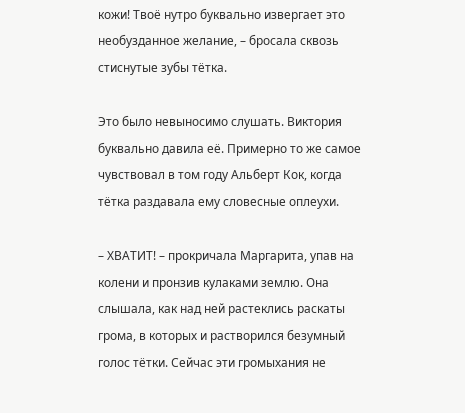кожи! Твоё нутро буквально извергает это необузданное желание, – бросала сквозь стиснутые зубы тётка.

Это было невыносимо слушать. Виктория буквально давила её. Примерно то же самое чувствовал в том году Альберт Кок, когда тётка раздавала ему словесные оплеухи.

– ХВАТИТ! – прокричала Маргарита, упав на колени и пронзив кулаками землю. Она слышала, как над ней растеклись раскаты грома, в которых и растворился безумный голос тётки. Сейчас эти громыхания не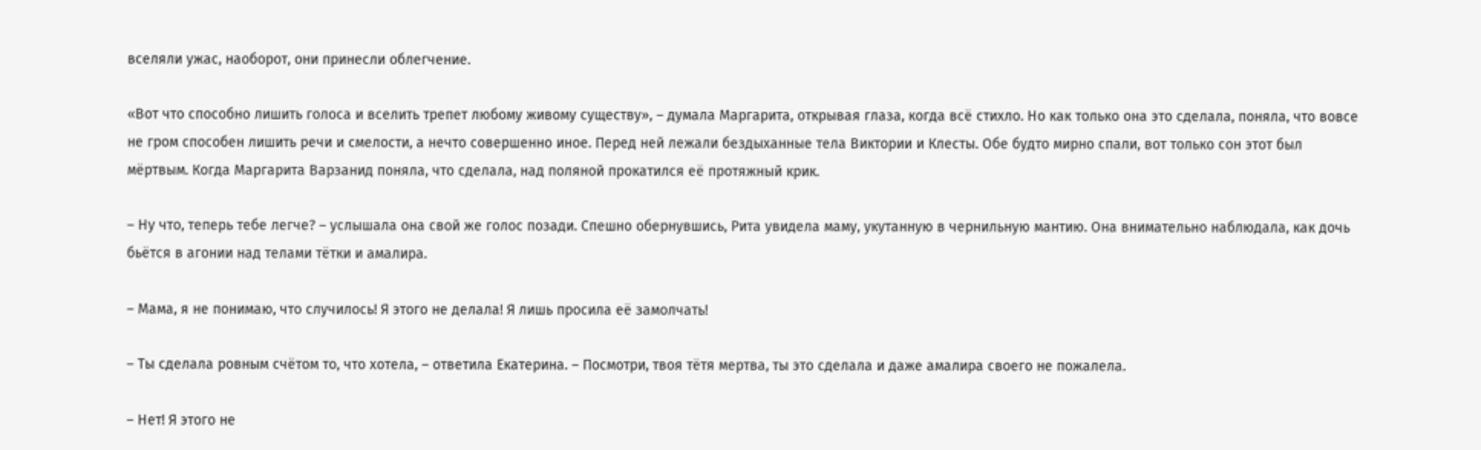вселяли ужас, наоборот, они принесли облегчение.

«Вот что способно лишить голоса и вселить трепет любому живому существу», – думала Маргарита, открывая глаза, когда всё стихло. Но как только она это сделала, поняла, что вовсе не гром способен лишить речи и смелости, а нечто совершенно иное. Перед ней лежали бездыханные тела Виктории и Клесты. Обе будто мирно спали, вот только сон этот был мёртвым. Когда Маргарита Варзанид поняла, что сделала, над поляной прокатился её протяжный крик.

– Ну что, теперь тебе легче? – услышала она свой же голос позади. Спешно обернувшись, Рита увидела маму, укутанную в чернильную мантию. Она внимательно наблюдала, как дочь бьётся в агонии над телами тётки и амалира.

– Мама, я не понимаю, что случилось! Я этого не делала! Я лишь просила её замолчать!

– Ты сделала ровным счётом то, что хотела, – ответила Екатерина. – Посмотри, твоя тётя мертва, ты это сделала и даже амалира своего не пожалела.

– Нет! Я этого не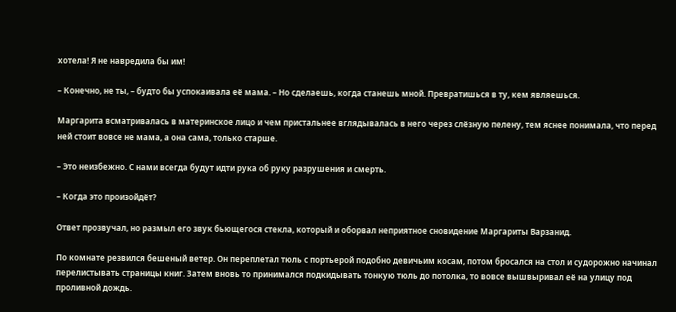хотела! Я не навредила бы им!

– Конечно, не ты, – будто бы успокаивала её мама. – Но сделаешь, когда станешь мной. Превратишься в ту, кем являешься.

Маргарита всматривалась в материнское лицо и чем пристальнее вглядывалась в него через слёзную пелену, тем яснее понимала, что перед ней стоит вовсе не мама, а она сама, только старше.

– Это неизбежно. С нами всегда будут идти рука об руку разрушения и смерть.

– Когда это произойдёт?

Ответ прозвучал, но размыл его звук бьющегося стекла, который и оборвал неприятное сновидение Маргариты Варзанид.

По комнате резвился бешеный ветер. Он переплетал тюль с портьерой подобно девичьим косам, потом бросался на стол и судорожно начинал перелистывать страницы книг. Затем вновь то принимался подкидывать тонкую тюль до потолка, то вовсе вышвыривал её на улицу под проливной дождь.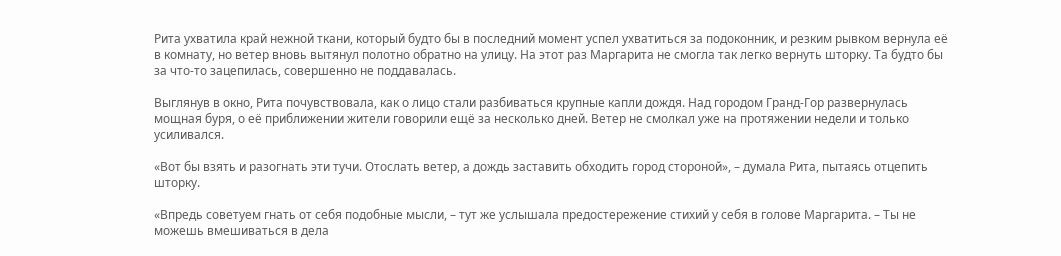Рита ухватила край нежной ткани, который будто бы в последний момент успел ухватиться за подоконник, и резким рывком вернула её в комнату, но ветер вновь вытянул полотно обратно на улицу. На этот раз Маргарита не смогла так легко вернуть шторку. Та будто бы за что-то зацепилась, совершенно не поддавалась.

Выглянув в окно, Рита почувствовала, как о лицо стали разбиваться крупные капли дождя. Над городом Гранд-Гор развернулась мощная буря, о её приближении жители говорили ещё за несколько дней. Ветер не смолкал уже на протяжении недели и только усиливался.

«Вот бы взять и разогнать эти тучи. Отослать ветер, а дождь заставить обходить город стороной», – думала Рита, пытаясь отцепить шторку.

«Впредь советуем гнать от себя подобные мысли, – тут же услышала предостережение стихий у себя в голове Маргарита. – Ты не можешь вмешиваться в дела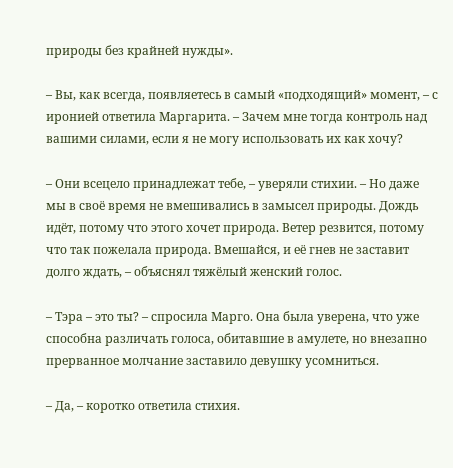природы без крайней нужды».

– Вы, как всегда, появляетесь в самый «подходящий» момент, – с иронией ответила Маргарита. – Зачем мне тогда контроль над вашими силами, если я не могу использовать их как хочу?

– Они всецело принадлежат тебе, – уверяли стихии. – Но даже мы в своё время не вмешивались в замысел природы. Дождь идёт, потому что этого хочет природа. Ветер резвится, потому что так пожелала природа. Вмешайся, и её гнев не заставит долго ждать, – объяснял тяжёлый женский голос.

– Тэра – это ты? – спросила Марго. Она была уверена, что уже способна различать голоса, обитавшие в амулете, но внезапно прерванное молчание заставило девушку усомниться.

– Да, – коротко ответила стихия.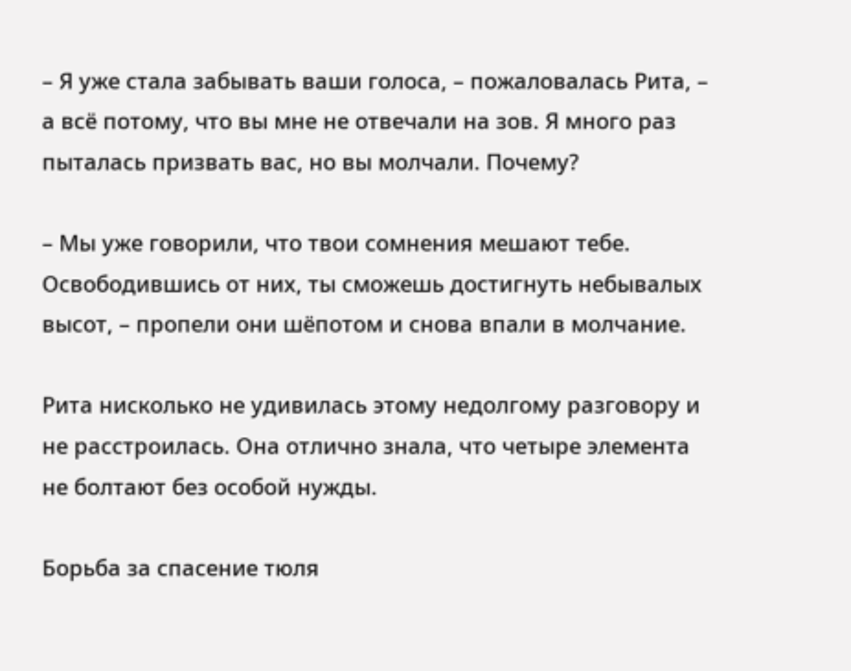– Я уже стала забывать ваши голоса, – пожаловалась Рита, – а всё потому, что вы мне не отвечали на зов. Я много раз пыталась призвать вас, но вы молчали. Почему?

– Мы уже говорили, что твои сомнения мешают тебе. Освободившись от них, ты сможешь достигнуть небывалых высот, – пропели они шёпотом и снова впали в молчание.

Рита нисколько не удивилась этому недолгому разговору и не расстроилась. Она отлично знала, что четыре элемента не болтают без особой нужды.

Борьба за спасение тюля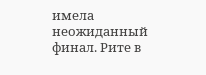имела неожиданный финал. Рите в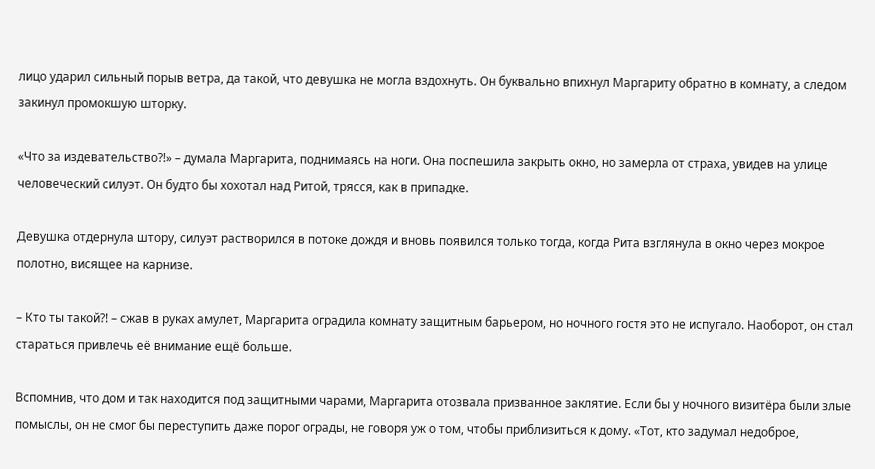лицо ударил сильный порыв ветра, да такой, что девушка не могла вздохнуть. Он буквально впихнул Маргариту обратно в комнату, а следом закинул промокшую шторку.

«Что за издевательство?!» – думала Маргарита, поднимаясь на ноги. Она поспешила закрыть окно, но замерла от страха, увидев на улице человеческий силуэт. Он будто бы хохотал над Ритой, трясся, как в припадке.

Девушка отдернула штору, силуэт растворился в потоке дождя и вновь появился только тогда, когда Рита взглянула в окно через мокрое полотно, висящее на карнизе.

– Кто ты такой?! – сжав в руках амулет, Маргарита оградила комнату защитным барьером, но ночного гостя это не испугало. Наоборот, он стал стараться привлечь её внимание ещё больше.

Вспомнив, что дом и так находится под защитными чарами, Маргарита отозвала призванное заклятие. Если бы у ночного визитёра были злые помыслы, он не смог бы переступить даже порог ограды, не говоря уж о том, чтобы приблизиться к дому. «Тот, кто задумал недоброе,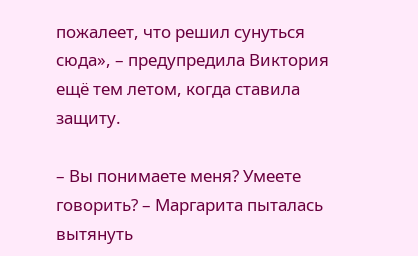пожалеет, что решил сунуться сюда», – предупредила Виктория ещё тем летом, когда ставила защиту.

– Вы понимаете меня? Умеете говорить? – Маргарита пыталась вытянуть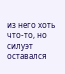из него хоть что-то, но силуэт оставался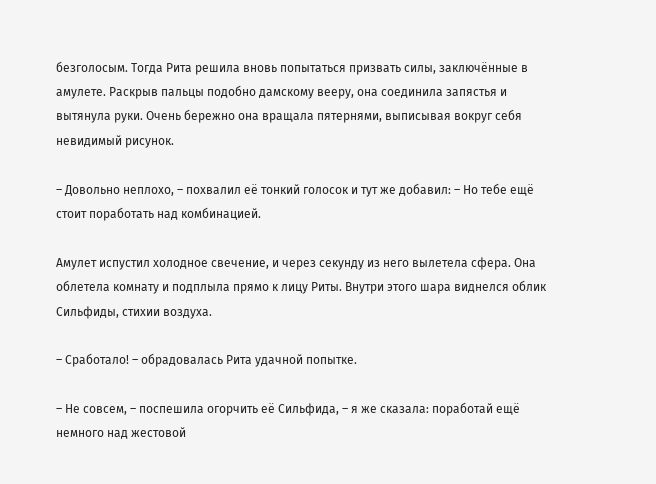безголосым. Тогда Рита решила вновь попытаться призвать силы, заключённые в амулете. Раскрыв пальцы подобно дамскому вееру, она соединила запястья и вытянула руки. Очень бережно она вращала пятернями, выписывая вокруг себя невидимый рисунок.

– Довольно неплохо, – похвалил её тонкий голосок и тут же добавил: – Но тебе ещё стоит поработать над комбинацией.

Амулет испустил холодное свечение, и через секунду из него вылетела сфера. Она облетела комнату и подплыла прямо к лицу Риты. Внутри этого шара виднелся облик Сильфиды, стихии воздуха.

– Сработало! – обрадовалась Рита удачной попытке.

– Не совсем, – поспешила огорчить её Сильфида, – я же сказала: поработай ещё немного над жестовой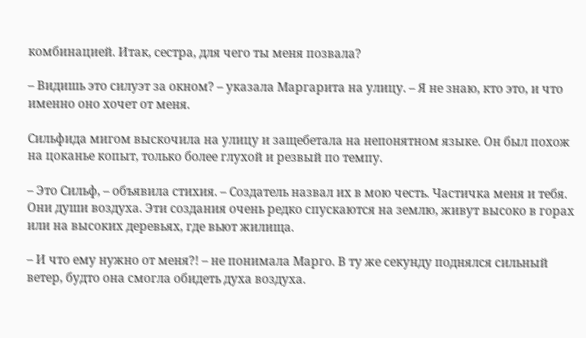комбинацией. Итак, сестра, для чего ты меня позвала?

– Видишь это силуэт за окном? – указала Маргарита на улицу. – Я не знаю, кто это, и что именно оно хочет от меня.

Сильфида мигом выскочила на улицу и защебетала на непонятном языке. Он был похож на цоканье копыт, только более глухой и резвый по темпу.

– Это Сильф, – объявила стихия. – Создатель назвал их в мою честь. Частичка меня и тебя. Они души воздуха. Эти создания очень редко спускаются на землю, живут высоко в горах или на высоких деревьях, где вьют жилища.

– И что ему нужно от меня?! – не понимала Марго. В ту же секунду поднялся сильный ветер, будто она смогла обидеть духа воздуха.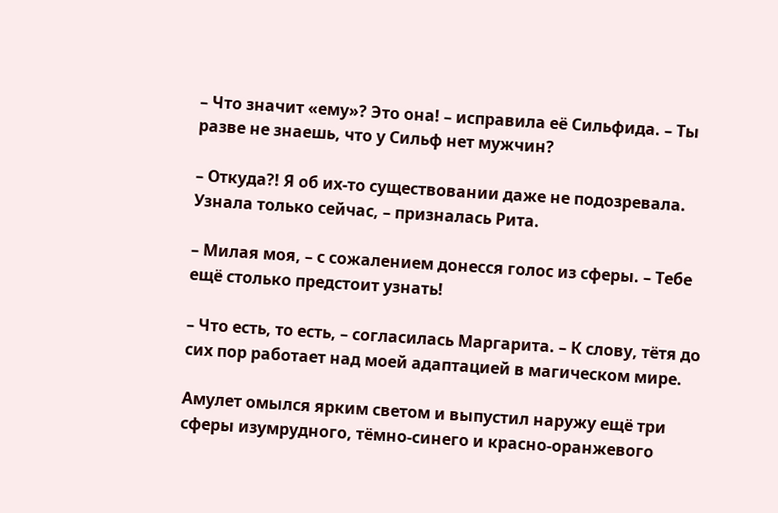– Что значит «ему»? Это она! – исправила её Сильфида. – Ты разве не знаешь, что у Сильф нет мужчин?

– Откуда?! Я об их-то существовании даже не подозревала. Узнала только сейчас, – призналась Рита.

– Милая моя, – с сожалением донесся голос из сферы. – Тебе ещё столько предстоит узнать!

– Что есть, то есть, – согласилась Маргарита. – К слову, тётя до сих пор работает над моей адаптацией в магическом мире.

Амулет омылся ярким светом и выпустил наружу ещё три сферы изумрудного, тёмно-синего и красно-оранжевого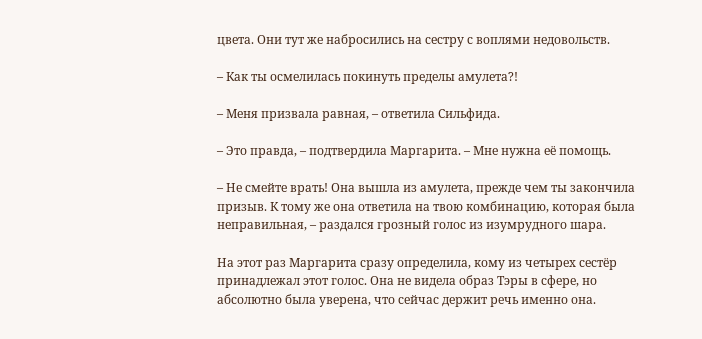цвета. Они тут же набросились на сестру с воплями недовольств.

– Как ты осмелилась покинуть пределы амулета?!

– Меня призвала равная, – ответила Сильфида.

– Это правда, – подтвердила Маргарита. – Мне нужна её помощь.

– Не смейте врать! Она вышла из амулета, прежде чем ты закончила призыв. К тому же она ответила на твою комбинацию, которая была неправильная, – раздался грозный голос из изумрудного шара.

На этот раз Маргарита сразу определила, кому из четырех сестёр принадлежал этот голос. Она не видела образ Тэры в сфере, но абсолютно была уверена, что сейчас держит речь именно она.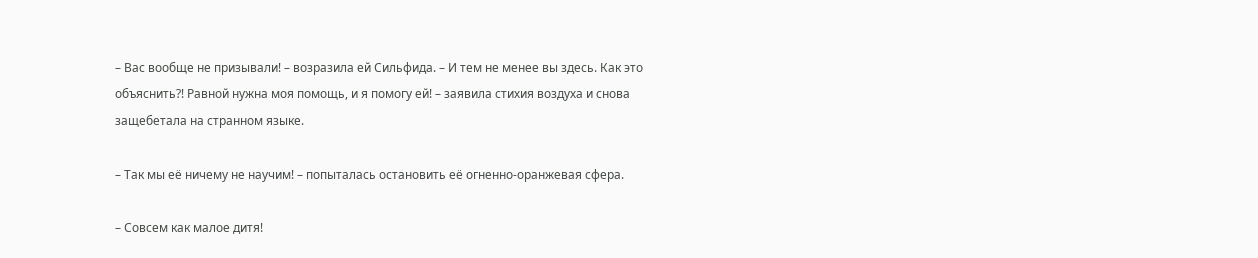– Вас вообще не призывали! – возразила ей Сильфида. – И тем не менее вы здесь. Как это объяснить?! Равной нужна моя помощь, и я помогу ей! – заявила стихия воздуха и снова защебетала на странном языке.

– Так мы её ничему не научим! – попыталась остановить её огненно-оранжевая сфера.

– Совсем как малое дитя!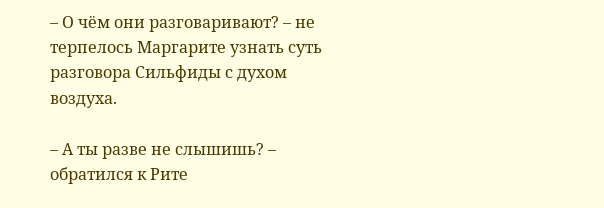– О чём они разговаривают? – не терпелось Маргарите узнать суть разговора Сильфиды с духом воздуха.

– А ты разве не слышишь? – обратился к Рите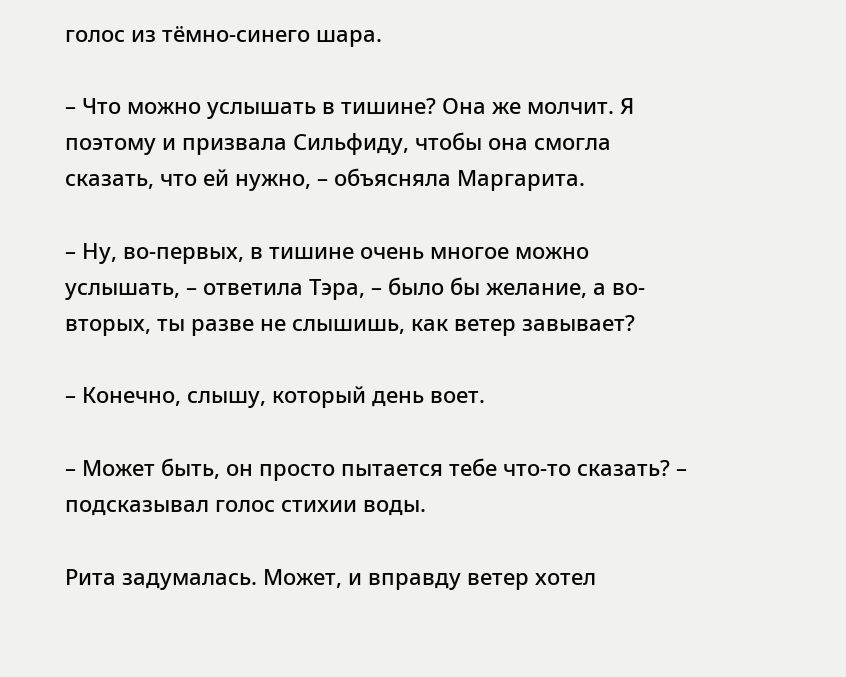голос из тёмно-синего шара.

– Что можно услышать в тишине? Она же молчит. Я поэтому и призвала Сильфиду, чтобы она смогла сказать, что ей нужно, – объясняла Маргарита.

– Ну, во-первых, в тишине очень многое можно услышать, – ответила Тэра, – было бы желание, а во-вторых, ты разве не слышишь, как ветер завывает?

– Конечно, слышу, который день воет.

– Может быть, он просто пытается тебе что-то сказать? – подсказывал голос стихии воды.

Рита задумалась. Может, и вправду ветер хотел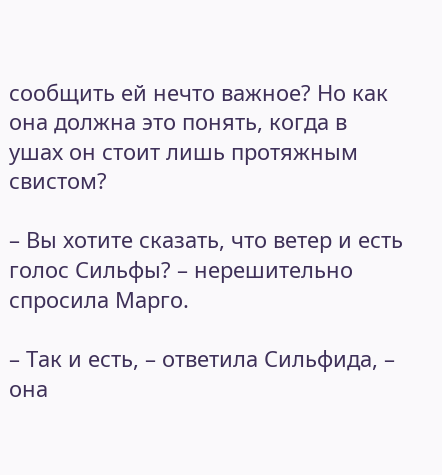сообщить ей нечто важное? Но как она должна это понять, когда в ушах он стоит лишь протяжным свистом?

– Вы хотите сказать, что ветер и есть голос Сильфы? – нерешительно спросила Марго.

– Так и есть, – ответила Сильфида, – она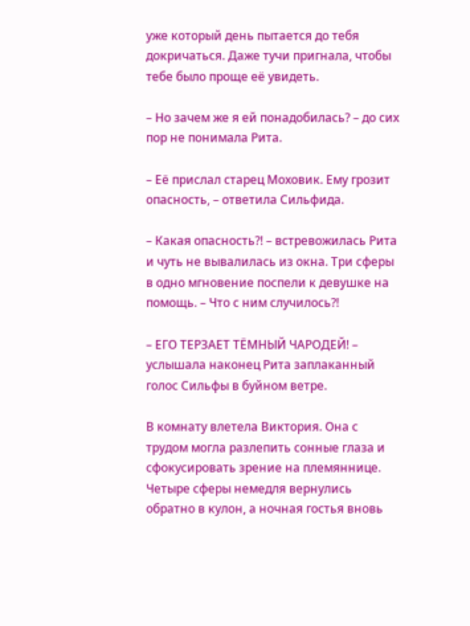уже который день пытается до тебя докричаться. Даже тучи пригнала, чтобы тебе было проще её увидеть.

– Но зачем же я ей понадобилась? – до сих пор не понимала Рита.

– Её прислал старец Моховик. Ему грозит опасность, – ответила Сильфида.

– Какая опасность?! – встревожилась Рита и чуть не вывалилась из окна. Три сферы в одно мгновение поспели к девушке на помощь. – Что с ним случилось?!

– ЕГО ТЕРЗАЕТ ТЁМНЫЙ ЧАРОДЕЙ! – услышала наконец Рита заплаканный голос Сильфы в буйном ветре.

В комнату влетела Виктория. Она с трудом могла разлепить сонные глаза и сфокусировать зрение на племяннице. Четыре сферы немедля вернулись обратно в кулон, а ночная гостья вновь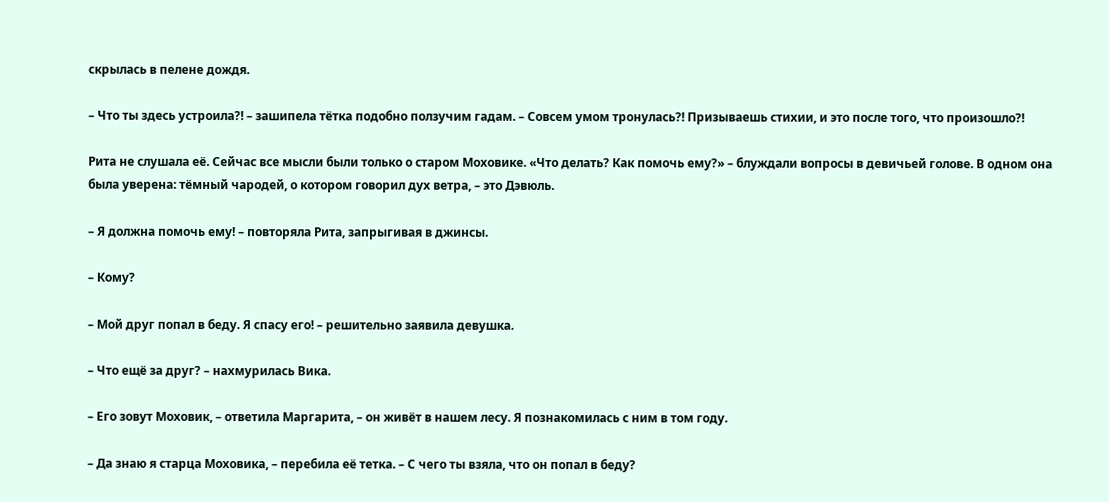скрылась в пелене дождя.

– Что ты здесь устроила?! – зашипела тётка подобно ползучим гадам. – Совсем умом тронулась?! Призываешь стихии, и это после того, что произошло?!

Рита не слушала её. Сейчас все мысли были только о старом Моховике. «Что делать? Как помочь ему?» – блуждали вопросы в девичьей голове. В одном она была уверена: тёмный чародей, о котором говорил дух ветра, – это Дэвюль.

– Я должна помочь ему! – повторяла Рита, запрыгивая в джинсы.

– Кому?

– Мой друг попал в беду. Я спасу его! – решительно заявила девушка.

– Что ещё за друг? – нахмурилась Вика.

– Его зовут Моховик, – ответила Маргарита, – он живёт в нашем лесу. Я познакомилась с ним в том году.

– Да знаю я старца Моховика, – перебила её тетка. – С чего ты взяла, что он попал в беду?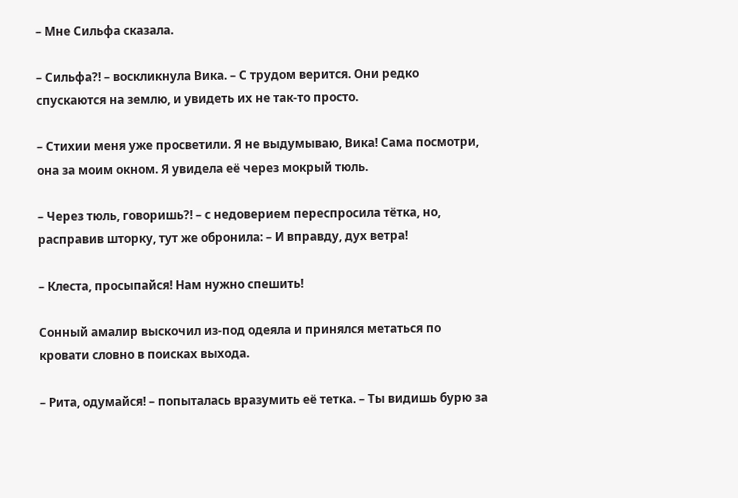– Мне Сильфа сказала.

– Сильфа?! – воскликнула Вика. – С трудом верится. Они редко спускаются на землю, и увидеть их не так-то просто.

– Стихии меня уже просветили. Я не выдумываю, Вика! Сама посмотри, она за моим окном. Я увидела её через мокрый тюль.

– Через тюль, говоришь?! – с недоверием переспросила тётка, но, расправив шторку, тут же обронила: – И вправду, дух ветра!

– Клеста, просыпайся! Нам нужно спешить!

Сонный амалир выскочил из-под одеяла и принялся метаться по кровати словно в поисках выхода.

– Рита, одумайся! – попыталась вразумить её тетка. – Ты видишь бурю за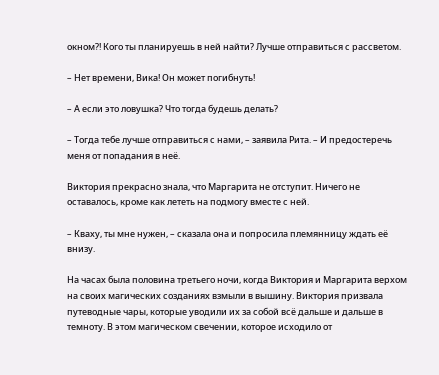окном?! Кого ты планируешь в ней найти? Лучше отправиться с рассветом.

– Нет времени, Вика! Он может погибнуть!

– А если это ловушка? Что тогда будешь делать?

– Тогда тебе лучше отправиться с нами, – заявила Рита. – И предостеречь меня от попадания в неё.

Виктория прекрасно знала, что Маргарита не отступит. Ничего не оставалось, кроме как лететь на подмогу вместе с ней.

– Кваху, ты мне нужен, – сказала она и попросила племянницу ждать её внизу.

На часах была половина третьего ночи, когда Виктория и Маргарита верхом на своих магических созданиях взмыли в вышину. Виктория призвала путеводные чары, которые уводили их за собой всё дальше и дальше в темноту. В этом магическом свечении, которое исходило от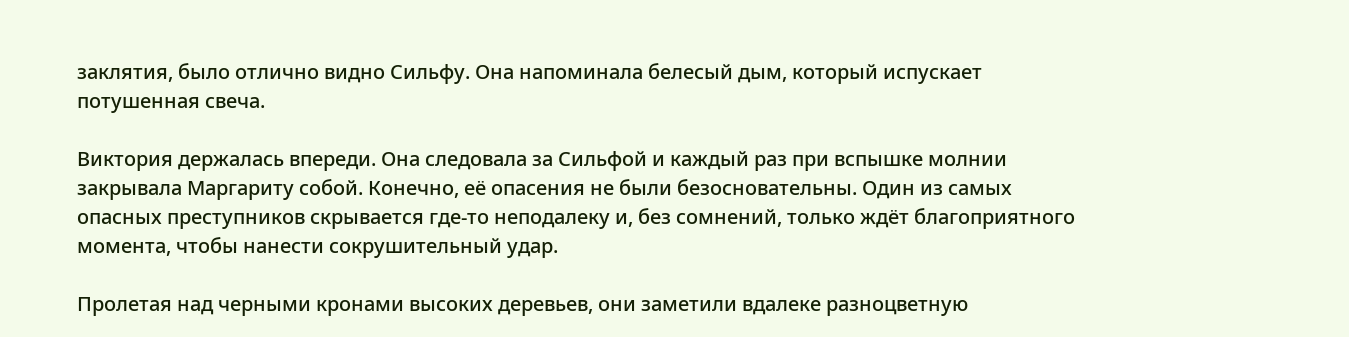заклятия, было отлично видно Сильфу. Она напоминала белесый дым, который испускает потушенная свеча.

Виктория держалась впереди. Она следовала за Сильфой и каждый раз при вспышке молнии закрывала Маргариту собой. Конечно, её опасения не были безосновательны. Один из самых опасных преступников скрывается где-то неподалеку и, без сомнений, только ждёт благоприятного момента, чтобы нанести сокрушительный удар.

Пролетая над черными кронами высоких деревьев, они заметили вдалеке разноцветную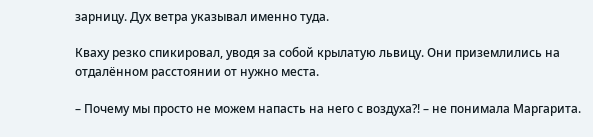зарницу. Дух ветра указывал именно туда.

Кваху резко спикировал, уводя за собой крылатую львицу. Они приземлились на отдалённом расстоянии от нужно места.

– Почему мы просто не можем напасть на него с воздуха?! – не понимала Маргарита.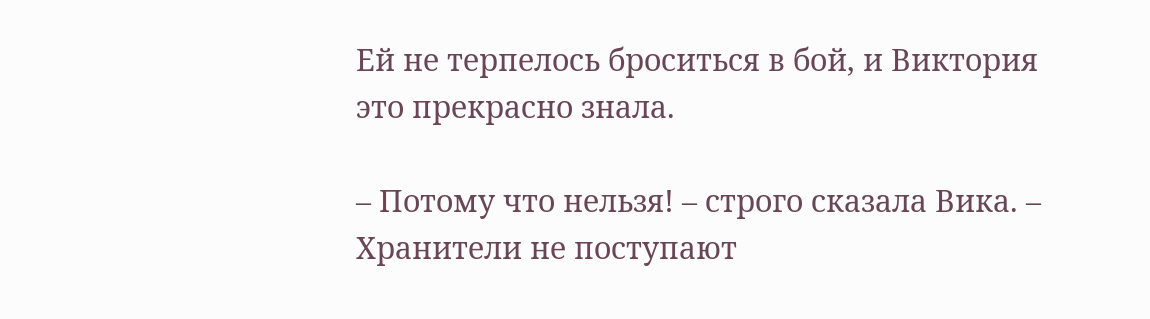Ей не терпелось броситься в бой, и Виктория это прекрасно знала.

– Потому что нельзя! – строго сказала Вика. – Хранители не поступают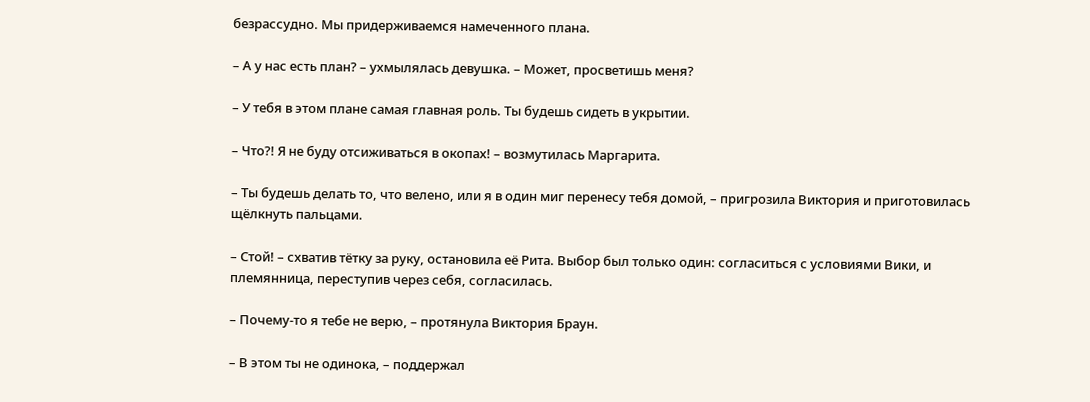безрассудно. Мы придерживаемся намеченного плана.

– А у нас есть план? – ухмылялась девушка. – Может, просветишь меня?

– У тебя в этом плане самая главная роль. Ты будешь сидеть в укрытии.

– Что?! Я не буду отсиживаться в окопах! – возмутилась Маргарита.

– Ты будешь делать то, что велено, или я в один миг перенесу тебя домой, – пригрозила Виктория и приготовилась щёлкнуть пальцами.

– Стой! – схватив тётку за руку, остановила её Рита. Выбор был только один: согласиться с условиями Вики, и племянница, переступив через себя, согласилась.

– Почему-то я тебе не верю, – протянула Виктория Браун.

– В этом ты не одинока, – поддержал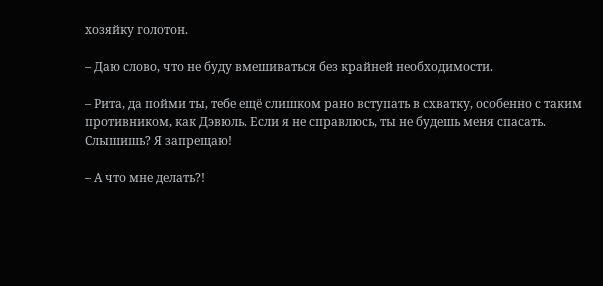хозяйку голотон.

– Даю слово, что не буду вмешиваться без крайней необходимости.

– Рита, да пойми ты, тебе ещё слишком рано вступать в схватку, особенно с таким противником, как Дэвюль. Если я не справлюсь, ты не будешь меня спасать. Слышишь? Я запрещаю!

– А что мне делать?!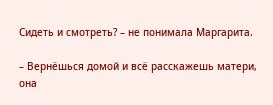Сидеть и смотреть? – не понимала Маргарита.

– Вернёшься домой и всё расскажешь матери, она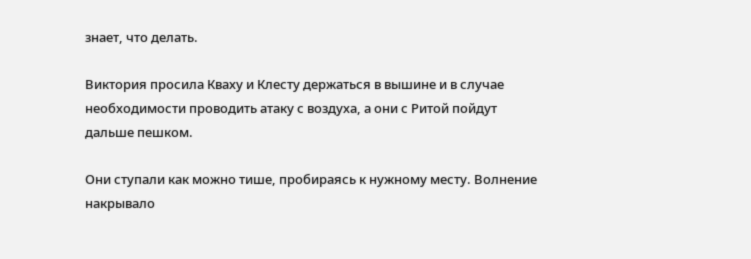знает, что делать.

Виктория просила Кваху и Клесту держаться в вышине и в случае необходимости проводить атаку с воздуха, а они с Ритой пойдут дальше пешком.

Они ступали как можно тише, пробираясь к нужному месту. Волнение накрывало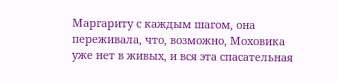Маргариту с каждым шагом, она переживала, что, возможно, Моховика уже нет в живых, и вся эта спасательная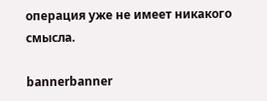операция уже не имеет никакого смысла.

bannerbanner